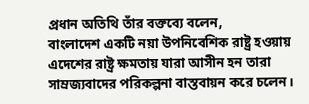প্রধান অতিথি তাঁর বক্তব্যে বলেন,
বাংলাদেশ একটি নয়া উপনিবেশিক রাষ্ট্র হওয়ায় এদেশের রাষ্ট্র ক্ষমতায় যারা আসীন হন তারা সাম্রজ্যবাদের পরিকল্পনা বাস্তবায়ন করে চলেন।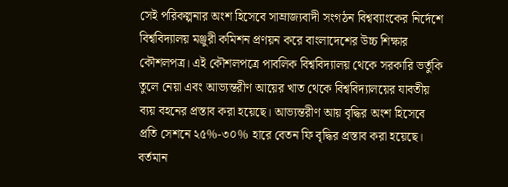সেই পরিকল্পনার অংশ হিসেবে সাম্রাজ্যবাদী সংগঠন বিশ্বব্যাংকের নির্দেশে বিশ্ববিদ্যালয় মঞ্জুরী কমিশন প্রণয়ন করে বাংলাদেশের উচ্চ শিক্ষার কৌশলপত্র। এই কৌশলপত্রে পাবলিক বিশ্ববিদ্যালয় থেকে সরকারি ভর্তুকি তুলে নেয়া এবং আভ্যন্তরীণ আয়ের খাত থেকে বিশ্ববিদ্যালয়ের যাবতীয় ব্যয় বহনের প্রস্তাব করা হয়েছে। আভ্যন্তরীণ আয় বৃদ্ধির অংশ হিসেবে প্রতি সেশনে ২৫%-৩০% হারে বেতন ফি বৃদ্ধির প্রস্তাব করা হয়েছে। বর্তমান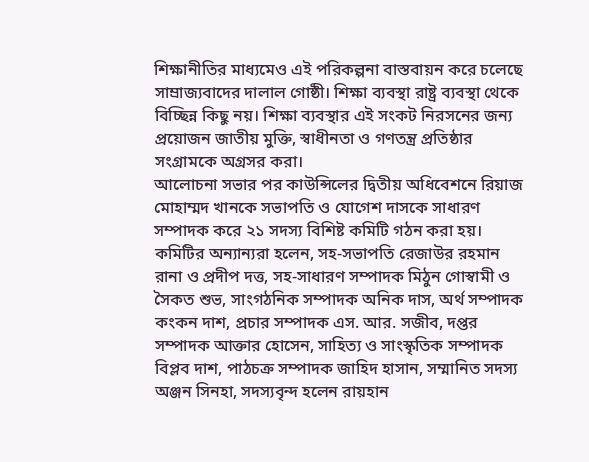শিক্ষানীতির মাধ্যমেও এই পরিকল্পনা বাস্তবায়ন করে চলেছে সাম্রাজ্যবাদের দালাল গোষ্ঠী। শিক্ষা ব্যবস্থা রাষ্ট্র ব্যবস্থা থেকে বিচ্ছিন্ন কিছু নয়। শিক্ষা ব্যবস্থার এই সংকট নিরসনের জন্য প্রয়োজন জাতীয় মুক্তি, স্বাধীনতা ও গণতন্ত্র প্রতিষ্ঠার সংগ্রামকে অগ্রসর করা।
আলোচনা সভার পর কাউন্সিলের দ্বিতীয় অধিবেশনে রিয়াজ মোহাম্মদ খানকে সভাপতি ও যোগেশ দাসকে সাধারণ সম্পাদক করে ২১ সদস্য বিশিষ্ট কমিটি গঠন করা হয়। কমিটির অন্যান্যরা হলেন, সহ-সভাপতি রেজাউর রহমান রানা ও প্রদীপ দত্ত, সহ-সাধারণ সম্পাদক মিঠুন গোস্বামী ও সৈকত শুভ, সাংগঠনিক সম্পাদক অনিক দাস, অর্থ সম্পাদক কংকন দাশ, প্রচার সম্পাদক এস. আর. সজীব, দপ্তর সম্পাদক আক্তার হোসেন, সাহিত্য ও সাংস্কৃতিক সম্পাদক বিপ্লব দাশ, পাঠচক্র সম্পাদক জাহিদ হাসান, সম্মানিত সদস্য অঞ্জন সিনহা, সদস্যবৃন্দ হলেন রায়হান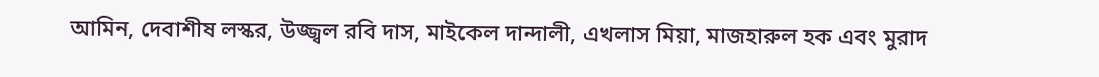আমিন, দেবাশীষ লস্কর, উজ্জ্বল রবি দাস, মাইকেল দান্দালী, এখলাস মিয়া, মাজহারুল হক এবং মুরাদ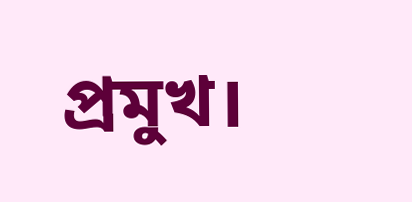প্রমুখ।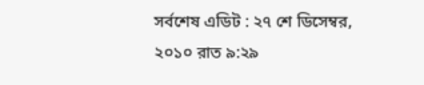সর্বশেষ এডিট : ২৭ শে ডিসেম্বর, ২০১০ রাত ৯:২৯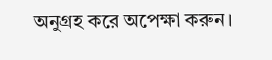অনুগ্রহ করে অপেক্ষা করুন।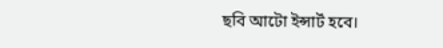ছবি আটো ইন্সার্ট হবে।